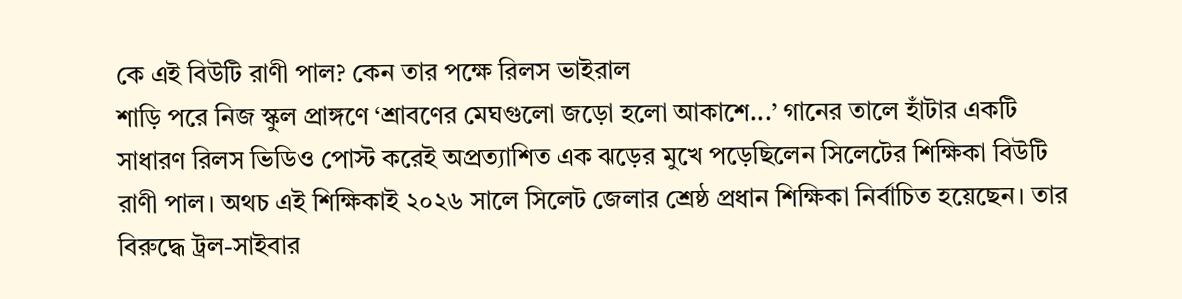কে এই বিউটি রাণী পাল? কেন তার পক্ষে রিলস ভাইরাল
শাড়ি পরে নিজ স্কুল প্রাঙ্গণে ‘শ্রাবণের মেঘগুলো জড়ো হলো আকাশে...’ গানের তালে হাঁটার একটি সাধারণ রিলস ভিডিও পোস্ট করেই অপ্রত্যাশিত এক ঝড়ের মুখে পড়েছিলেন সিলেটের শিক্ষিকা বিউটি রাণী পাল। অথচ এই শিক্ষিকাই ২০২৬ সালে সিলেট জেলার শ্রেষ্ঠ প্রধান শিক্ষিকা নির্বাচিত হয়েছেন। তার বিরুদ্ধে ট্রল-সাইবার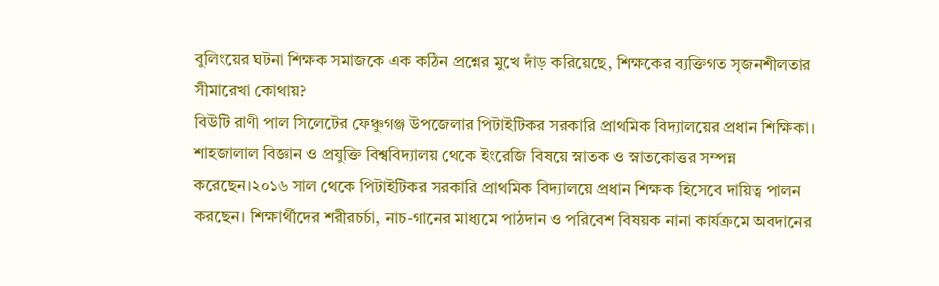বুলিংয়ের ঘটনা শিক্ষক সমাজকে এক কঠিন প্রশ্নের মুখে দাঁড় করিয়েছে, শিক্ষকের ব্যক্তিগত সৃজনশীলতার সীমারেখা কোথায়?
বিউটি রাণী পাল সিলেটের ফেঞ্চুগঞ্জ উপজেলার পিটাইটিকর সরকারি প্রাথমিক বিদ্যালয়ের প্রধান শিক্ষিকা। শাহজালাল বিজ্ঞান ও প্রযুক্তি বিশ্ববিদ্যালয় থেকে ইংরেজি বিষয়ে স্নাতক ও স্নাতকোত্তর সম্পন্ন করেছেন।২০১৬ সাল থেকে পিটাইটিকর সরকারি প্রাথমিক বিদ্যালয়ে প্রধান শিক্ষক হিসেবে দায়িত্ব পালন করছেন। শিক্ষার্থীদের শরীরচর্চা, নাচ-গানের মাধ্যমে পাঠদান ও পরিবেশ বিষয়ক নানা কার্যক্রমে অবদানের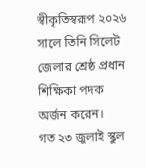স্বীকৃতিস্বরূপ ২০২৬ সালে তিনি সিলেট জেলার শ্রেষ্ঠ প্রধান শিক্ষিকা পদক অর্জন করেন।
গত ২৩ জুলাই স্কুল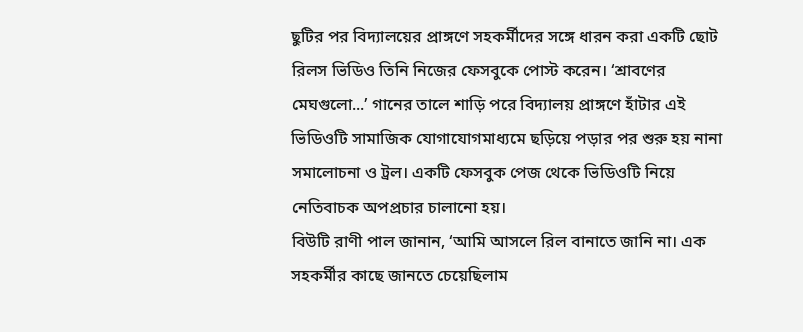ছুটির পর বিদ্যালয়ের প্রাঙ্গণে সহকর্মীদের সঙ্গে ধারন করা একটি ছোট রিলস ভিডিও তিনি নিজের ফেসবুকে পোস্ট করেন। ‘শ্রাবণের মেঘগুলো...’ গানের তালে শাড়ি পরে বিদ্যালয় প্রাঙ্গণে হাঁটার এই ভিডিওটি সামাজিক যোগাযোগমাধ্যমে ছড়িয়ে পড়ার পর শুরু হয় নানা সমালোচনা ও ট্রল। একটি ফেসবুক পেজ থেকে ভিডিওটি নিয়ে নেতিবাচক অপপ্রচার চালানো হয়।
বিউটি রাণী পাল জানান, ‘আমি আসলে রিল বানাতে জানি না। এক সহকর্মীর কাছে জানতে চেয়েছিলাম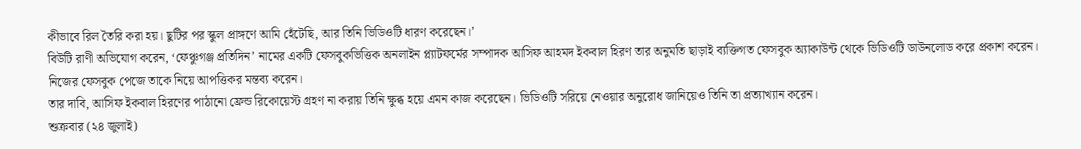কীভাবে রিল তৈরি করা হয়। ছুটির পর স্কুল প্রাঙ্গণে আমি হেঁটেছি, আর তিনি ভিডিওটি ধারণ করেছেন।’
বিউটি রাণী অভিযোগ করেন, ‘ফেঞ্চুগঞ্জ প্রতিদিন’ নামের একটি ফেসবুকভিত্তিক অনলাইন প্ল্যাটফর্মের সম্পাদক আসিফ আহমদ ইকবাল হিরণ তার অনুমতি ছাড়াই ব্যক্তিগত ফেসবুক অ্যাকাউন্ট থেকে ভিডিওটি ডাউনলোড করে প্রকাশ করেন। নিজের ফেসবুক পেজে তাকে নিয়ে আপত্তিকর মন্তব্য করেন।
তার দাবি, আসিফ ইকবাল হিরণের পাঠানো ফ্রেন্ড রিকোয়েস্ট গ্রহণ না করায় তিনি ক্ষুব্ধ হয়ে এমন কাজ করেছেন। ভিডিওটি সরিয়ে নেওয়ার অনুরোধ জানিয়েও তিনি তা প্রত্যাখ্যান করেন।
শুক্রবার (২৪ জুলাই)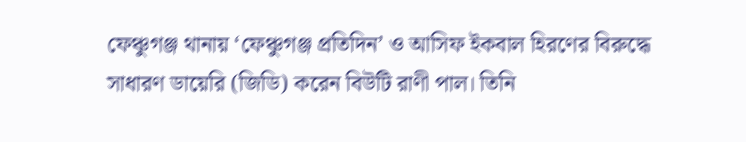ফেঞ্চুগঞ্জ থানায় ‘ফেঞ্চুগঞ্জ প্রতিদিন’ ও আসিফ ইকবাল হিরণের বিরুদ্ধে সাধারণ ডায়েরি (জিডি) করেন বিউটি রাণী পাল। তিনি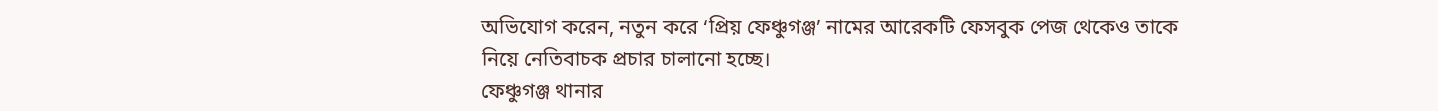অভিযোগ করেন, নতুন করে ‘প্রিয় ফেঞ্চুগঞ্জ’ নামের আরেকটি ফেসবুক পেজ থেকেও তাকে নিয়ে নেতিবাচক প্রচার চালানো হচ্ছে।
ফেঞ্চুগঞ্জ থানার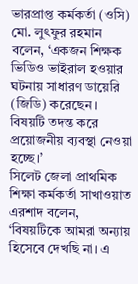ভারপ্রাপ্ত কর্মকর্তা (ওসি) মো. লুৎফুর রহমান বলেন, ‘একজন শিক্ষক ভিডিও ভাইরাল হওয়ার ঘটনায় সাধারণ ডায়েরি (জিডি) করেছেন। বিষয়টি তদন্ত করে প্রয়োজনীয় ব্যবস্থা নেওয়া হচ্ছে।’
সিলেট জেলা প্রাথমিক শিক্ষা কর্মকর্তা সাখাওয়াত এরশাদ বলেন, ‘বিষয়টিকে আমরা অন্যায় হিসেবে দেখছি না। এ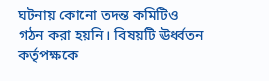ঘটনায় কোনো তদন্ত কমিটিও গঠন করা হয়নি। বিষয়টি ঊর্ধ্বতন কর্তৃপক্ষকে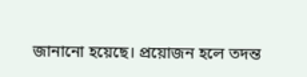জানানো হয়েছে। প্রয়োজন হলে তদন্ত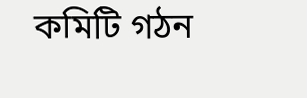কমিটি গঠন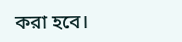করা হবে।